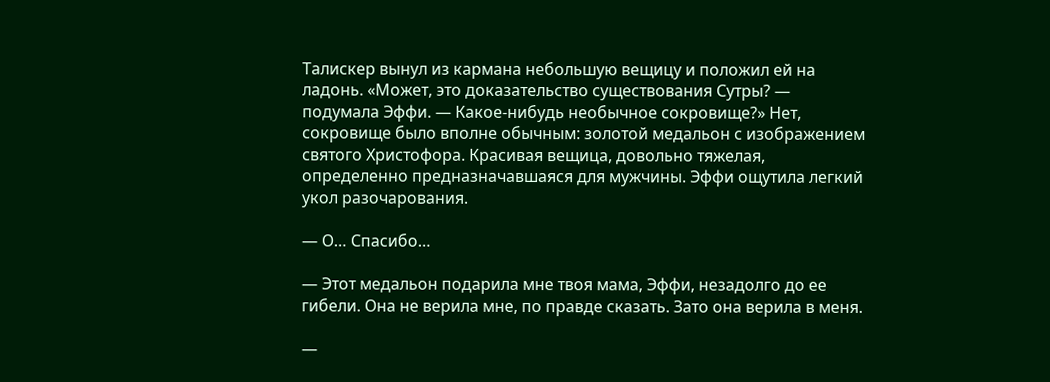Талискер вынул из кармана небольшую вещицу и положил ей на ладонь. «Может, это доказательство существования Сутры? — подумала Эффи. — Какое-нибудь необычное сокровище?» Нет, сокровище было вполне обычным: золотой медальон с изображением святого Христофора. Красивая вещица, довольно тяжелая, определенно предназначавшаяся для мужчины. Эффи ощутила легкий укол разочарования.

— О… Спасибо…

— Этот медальон подарила мне твоя мама, Эффи, незадолго до ее гибели. Она не верила мне, по правде сказать. Зато она верила в меня.

—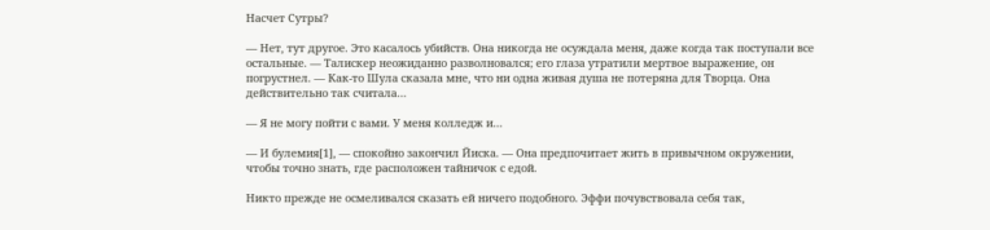Насчет Сутры?

— Нет, тут другое. Это касалось убийств. Она никогда не осуждала меня, даже когда так поступали все остальные. — Талискер неожиданно разволновался; его глаза утратили мертвое выражение, он погрустнел. — Как-то Шула сказала мне, что ни одна живая душа не потеряна для Творца. Она действительно так считала…

— Я не могу пойти с вами. У меня колледж и…

— И булемия[1], — спокойно закончил Йиска. — Она предпочитает жить в привычном окружении, чтобы точно знать, где расположен тайничок с едой.

Никто прежде не осмеливался сказать ей ничего подобного. Эффи почувствовала себя так,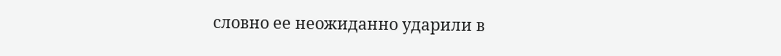словно ее неожиданно ударили в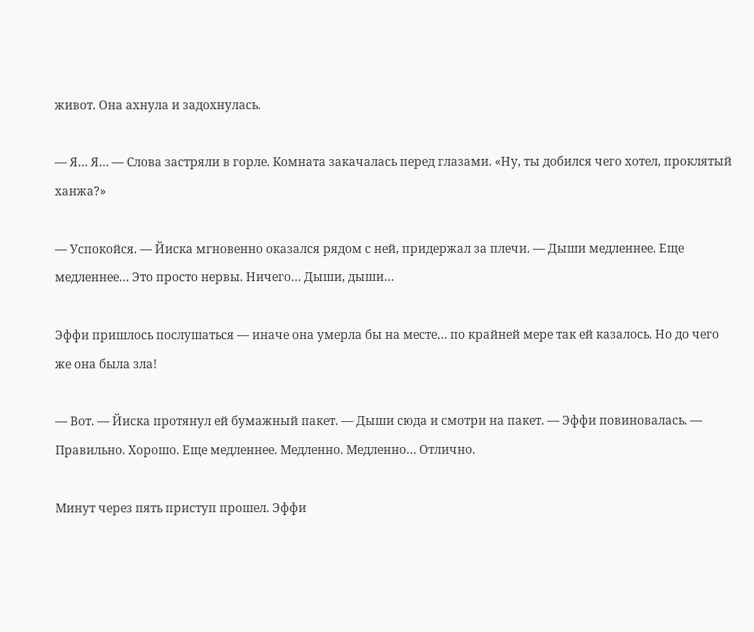живот. Она ахнула и задохнулась.

— Я… Я… — Слова застряли в горле. Комната закачалась перед глазами. «Ну, ты добился чего хотел, проклятый ханжа?»

— Успокойся. — Йиска мгновенно оказался рядом с ней, придержал за плечи. — Дыши медленнее. Еще медленнее… Это просто нервы. Ничего… Дыши, дыши…

Эффи пришлось послушаться — иначе она умерла бы на месте… по крайней мере так ей казалось. Но до чего же она была зла!

— Вот. — Йиска протянул ей бумажный пакет. — Дыши сюда и смотри на пакет. — Эффи повиновалась. — Правильно. Хорошо. Еще медленнее. Медленно. Медленно… Отлично.

Минут через пять приступ прошел. Эффи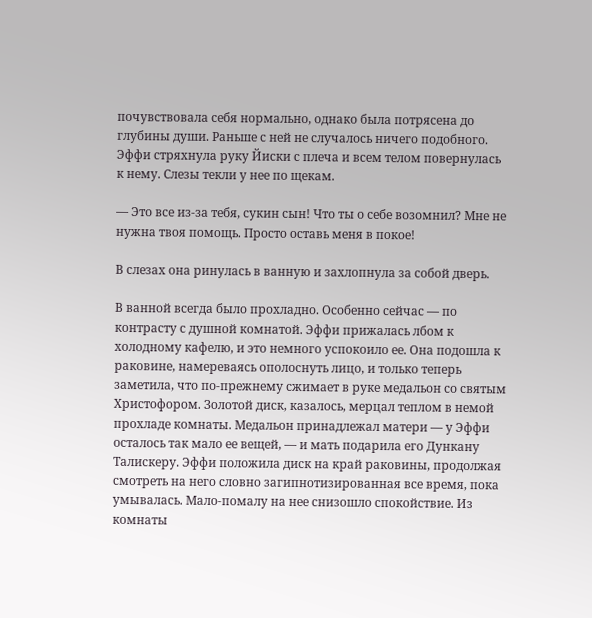почувствовала себя нормально, однако была потрясена до глубины души. Раньше с ней не случалось ничего подобного. Эффи стряхнула руку Йиски с плеча и всем телом повернулась к нему. Слезы текли у нее по щекам.

— Это все из-за тебя, сукин сын! Что ты о себе возомнил? Мне не нужна твоя помощь. Просто оставь меня в покое!

В слезах она ринулась в ванную и захлопнула за собой дверь.

В ванной всегда было прохладно. Особенно сейчас — по контрасту с душной комнатой. Эффи прижалась лбом к холодному кафелю, и это немного успокоило ее. Она подошла к раковине, намереваясь ополоснуть лицо, и только теперь заметила, что по-прежнему сжимает в руке медальон со святым Христофором. Золотой диск, казалось, мерцал теплом в немой прохладе комнаты. Медальон принадлежал матери — у Эффи осталось так мало ее вещей, — и мать подарила его Дункану Талискеру. Эффи положила диск на край раковины, продолжая смотреть на него словно загипнотизированная все время, пока умывалась. Мало-помалу на нее снизошло спокойствие. Из комнаты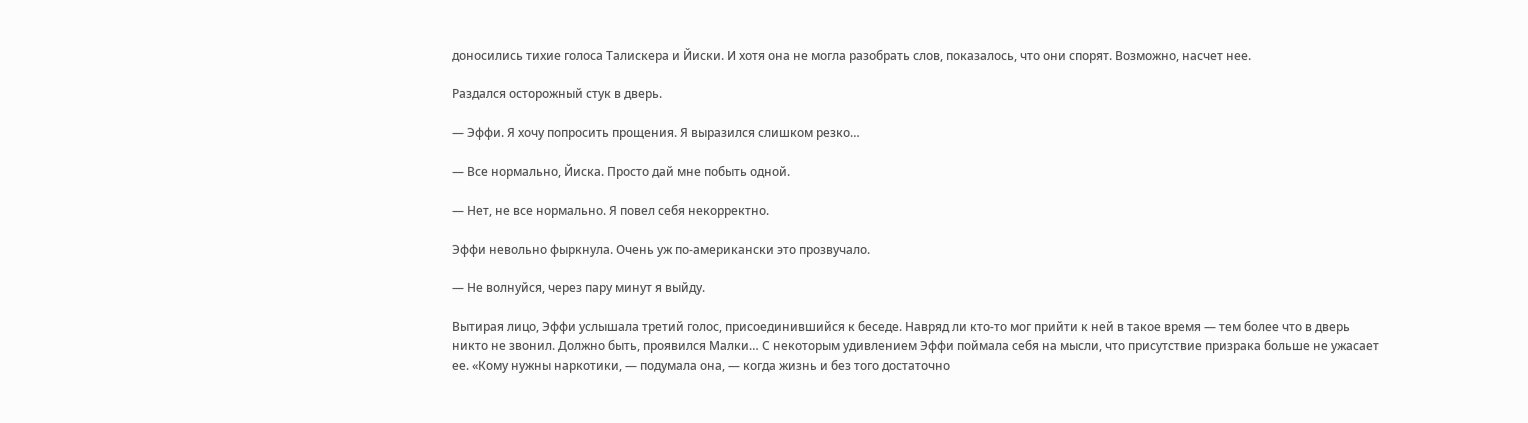доносились тихие голоса Талискера и Йиски. И хотя она не могла разобрать слов, показалось, что они спорят. Возможно, насчет нее.

Раздался осторожный стук в дверь.

— Эффи. Я хочу попросить прощения. Я выразился слишком резко…

— Все нормально, Йиска. Просто дай мне побыть одной.

— Нет, не все нормально. Я повел себя некорректно.

Эффи невольно фыркнула. Очень уж по-американски это прозвучало.

— Не волнуйся, через пару минут я выйду.

Вытирая лицо, Эффи услышала третий голос, присоединившийся к беседе. Навряд ли кто-то мог прийти к ней в такое время — тем более что в дверь никто не звонил. Должно быть, проявился Малки… С некоторым удивлением Эффи поймала себя на мысли, что присутствие призрака больше не ужасает ее. «Кому нужны наркотики, — подумала она, — когда жизнь и без того достаточно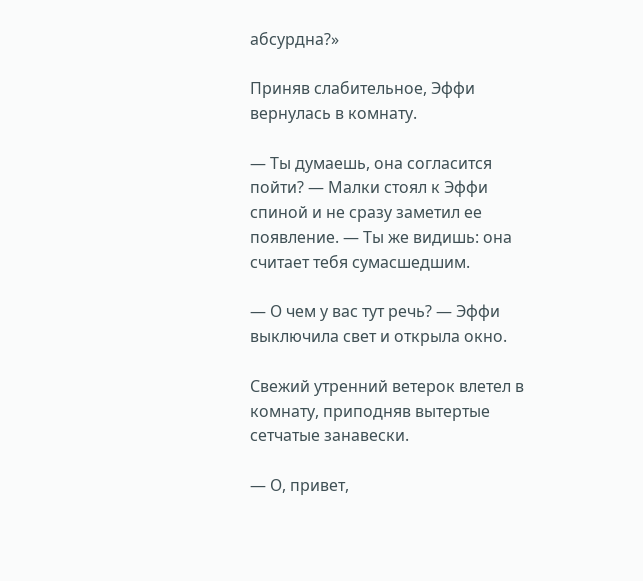абсурдна?»

Приняв слабительное, Эффи вернулась в комнату.

— Ты думаешь, она согласится пойти? — Малки стоял к Эффи спиной и не сразу заметил ее появление. — Ты же видишь: она считает тебя сумасшедшим.

— О чем у вас тут речь? — Эффи выключила свет и открыла окно.

Свежий утренний ветерок влетел в комнату, приподняв вытертые сетчатые занавески.

— О, привет,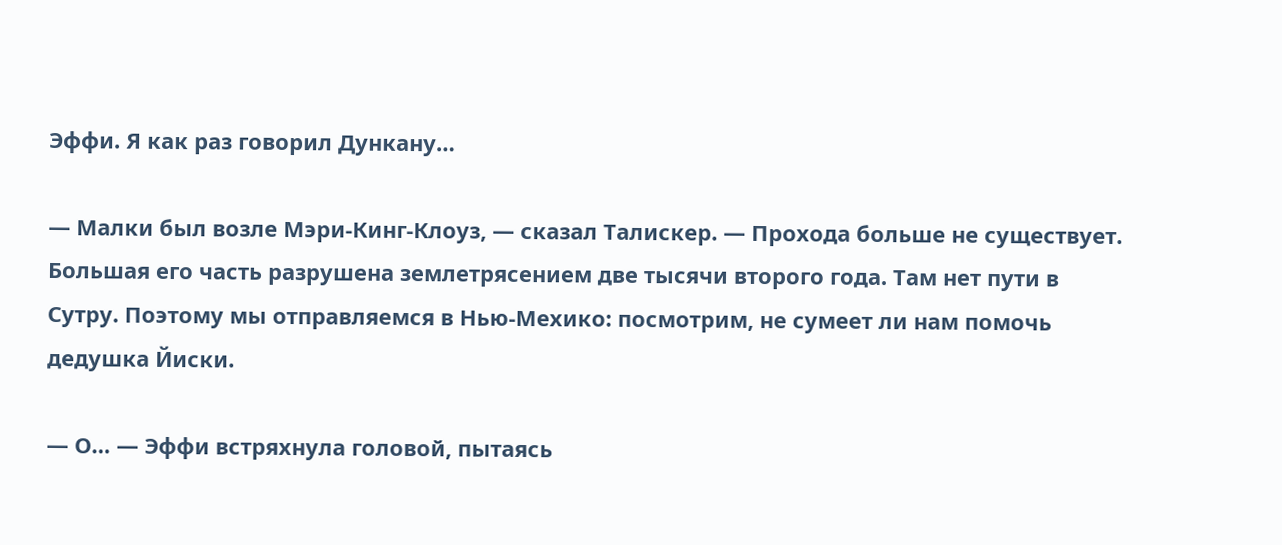Эффи. Я как раз говорил Дункану…

— Малки был возле Мэри-Кинг-Клоуз, — сказал Талискер. — Прохода больше не существует. Большая его часть разрушена землетрясением две тысячи второго года. Там нет пути в Сутру. Поэтому мы отправляемся в Нью-Мехико: посмотрим, не сумеет ли нам помочь дедушка Йиски.

— О… — Эффи встряхнула головой, пытаясь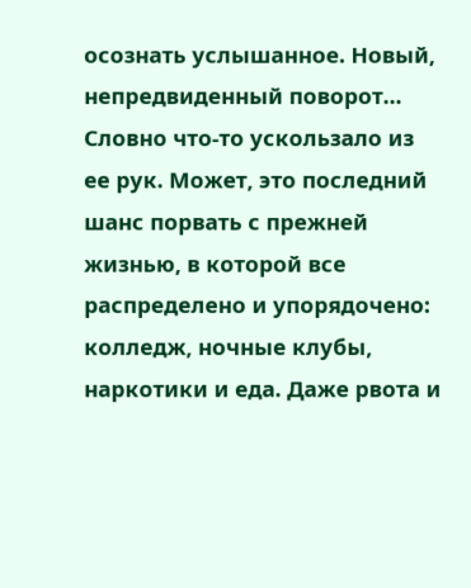осознать услышанное. Новый, непредвиденный поворот… Словно что-то ускользало из ее рук. Может, это последний шанс порвать с прежней жизнью, в которой все распределено и упорядочено: колледж, ночные клубы, наркотики и еда. Даже рвота и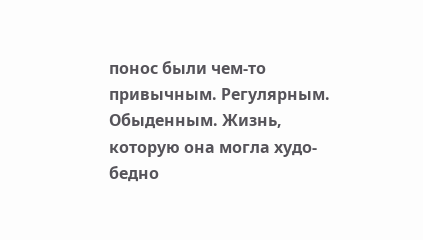понос были чем-то привычным. Регулярным. Обыденным. Жизнь, которую она могла худо-бедно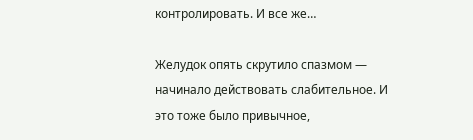контролировать. И все же…

Желудок опять скрутило спазмом — начинало действовать слабительное. И это тоже было привычное,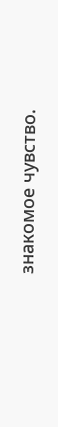знакомое чувство.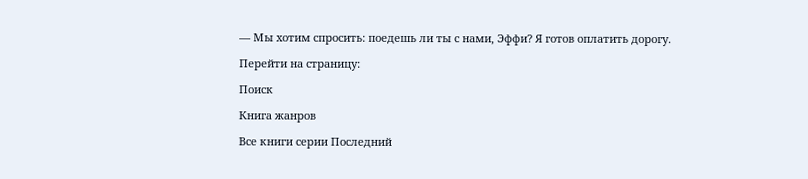— Мы хотим спросить: поедешь ли ты с нами, Эффи? Я готов оплатить дорогу.

Перейти на страницу:

Поиск

Книга жанров

Все книги серии Последний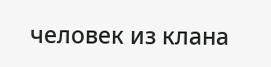человек из клана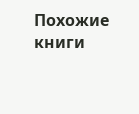Похожие книги